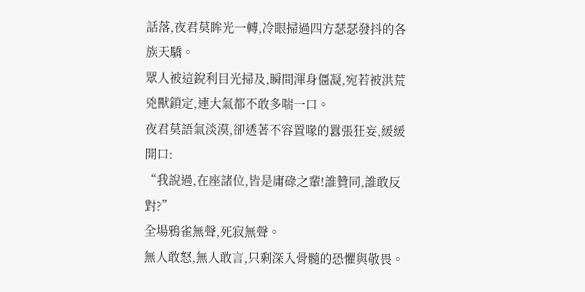話落,夜君莫眸光一轉,冷眼掃過四方瑟瑟發抖的各族天驕。
眾人被這銳利目光掃及,瞬間渾身僵凝,宛若被洪荒兇獸鎖定,連大氣都不敢多喘一口。
夜君莫語氣淡漠,卻透著不容置喙的囂張狂妄,緩緩開口:
“我說過,在座諸位,皆是庸碌之輩!誰贊同,誰敢反對?”
全場鴉雀無聲,死寂無聲。
無人敢怒,無人敢言,只剩深入骨髓的恐懼與敬畏。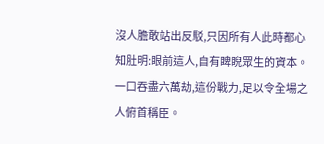沒人膽敢站出反駁,只因所有人此時都心知肚明:眼前這人,自有睥睨眾生的資本。
一口吞盡六萬劫,這份戰力,足以令全場之人俯首稱臣。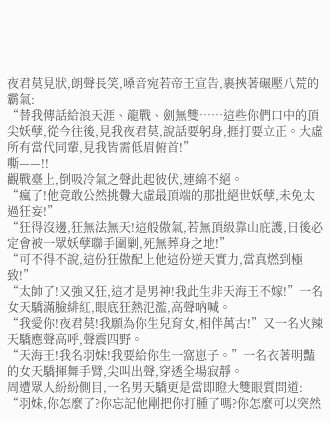夜君莫見狀,朗聲長笑,嗓音宛若帝王宣告,裹挾著碾壓八荒的霸氣:
“替我傳話給浪天涯、龍戰、劍無雙……這些你們口中的頂尖妖孽,從今往後,見我夜君莫,說話要躬身,捱打要立正。大虛所有當代同輩,見我皆需低眉俯首!”
嘶——!!
觀戰臺上,倒吸冷氣之聲此起彼伏,連綿不絕。
“瘋了!他竟敢公然挑釁大虛最頂端的那批絕世妖孽,未免太過狂妄!”
“狂得沒邊,狂無法無天!這般傲氣,若無頂級靠山庇護,日後必定會被一眾妖孽聯手圍剿,死無葬身之地!”
“可不得不說,這份狂傲配上他這份逆天實力,當真燃到極致!”
“太帥了!又強又狂,這才是男神!我此生非天海王不嫁!”一名女天驕滿臉緋紅,眼底狂熱氾濫,高聲吶喊。
“我愛你!夜君莫!我願為你生兒育女,相伴萬古!”又一名火辣天驕應聲高呼,聲震四野。
“天海王!我名羽妹!我要給你生一窩崽子。”一名衣著明豔的女天驕揮舞手臂,尖叫出聲,穿透全場寂靜。
周遭眾人紛紛側目,一名男天驕更是當即瞪大雙眼質問道:
“羽妹,你怎麼了?你忘記他剛把你打腫了嗎?你怎麼可以突然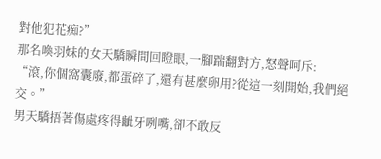對他犯花痴?”
那名喚羽妹的女天驕瞬間回瞪眼,一腳踹翻對方,怒聲呵斥:
“滾,你個窩囊廢,都蛋碎了,還有甚麼卵用?從這一刻開始,我們絕交。”
男天驕捂著傷處疼得齜牙咧嘴,卻不敢反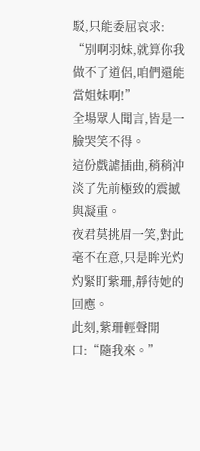駁,只能委屈哀求:
“別啊羽妹,就算你我做不了道侶,咱們還能當姐妹啊!”
全場眾人聞言,皆是一臉哭笑不得。
這份戲謔插曲,稍稍沖淡了先前極致的震撼與凝重。
夜君莫挑眉一笑,對此毫不在意,只是眸光灼灼緊盯紫珊,靜待她的回應。
此刻,紫珊輕聲開口:“隨我來。”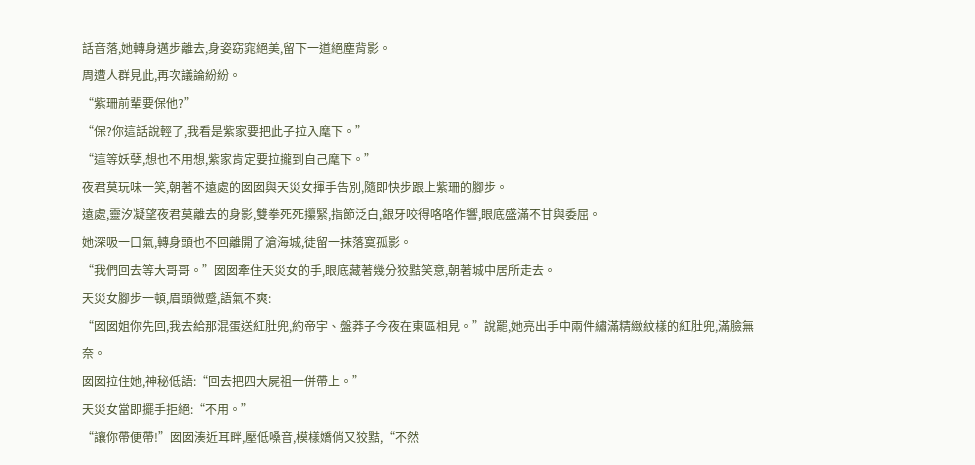話音落,她轉身邁步離去,身姿窈窕絕美,留下一道絕塵背影。
周遭人群見此,再次議論紛紛。
“紫珊前輩要保他?”
“保?你這話說輕了,我看是紫家要把此子拉入麾下。”
“這等妖孽,想也不用想,紫家肯定要拉攏到自己麾下。”
夜君莫玩味一笑,朝著不遠處的囡囡與天災女揮手告別,隨即快步跟上紫珊的腳步。
遠處,靈汐凝望夜君莫離去的身影,雙拳死死攥緊,指節泛白,銀牙咬得咯咯作響,眼底盛滿不甘與委屈。
她深吸一口氣,轉身頭也不回離開了滄海城,徒留一抹落寞孤影。
“我們回去等大哥哥。”囡囡牽住天災女的手,眼底藏著幾分狡黠笑意,朝著城中居所走去。
天災女腳步一頓,眉頭微蹙,語氣不爽:
“囡囡姐你先回,我去給那混蛋送紅肚兜,約帝宇、盤莽子今夜在東區相見。”說罷,她亮出手中兩件繡滿精緻紋樣的紅肚兜,滿臉無奈。
囡囡拉住她,神秘低語:“回去把四大屍祖一併帶上。”
天災女當即擺手拒絕:“不用。”
“讓你帶便帶!”囡囡湊近耳畔,壓低嗓音,模樣嬌俏又狡黠,“不然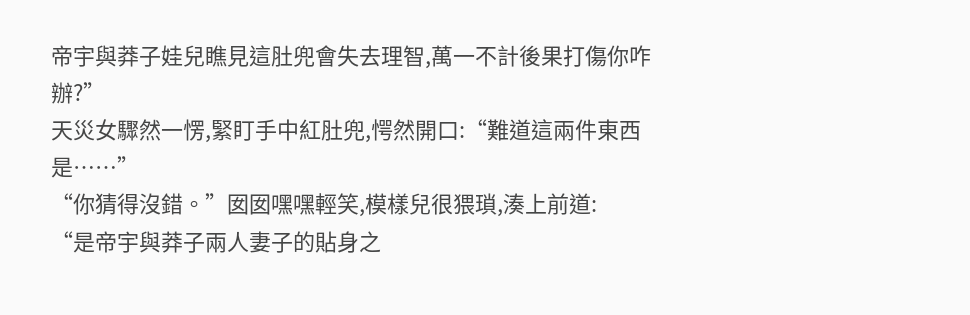帝宇與莽子娃兒瞧見這肚兜會失去理智,萬一不計後果打傷你咋辦?”
天災女驟然一愣,緊盯手中紅肚兜,愕然開口:“難道這兩件東西是……”
“你猜得沒錯。”囡囡嘿嘿輕笑,模樣兒很猥瑣,湊上前道:
“是帝宇與莽子兩人妻子的貼身之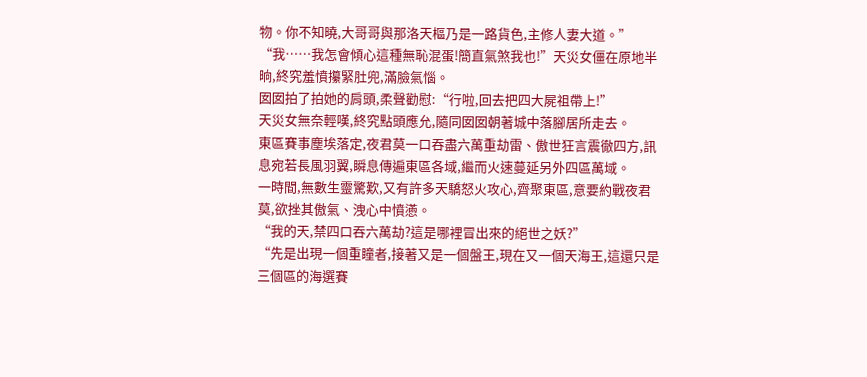物。你不知曉,大哥哥與那洛天樞乃是一路貨色,主修人妻大道。”
“我……我怎會傾心這種無恥混蛋!簡直氣煞我也!”天災女僵在原地半晌,終究羞憤攥緊肚兜,滿臉氣惱。
囡囡拍了拍她的肩頭,柔聲勸慰:“行啦,回去把四大屍祖帶上!”
天災女無奈輕嘆,終究點頭應允,隨同囡囡朝著城中落腳居所走去。
東區賽事塵埃落定,夜君莫一口吞盡六萬重劫雷、傲世狂言震徹四方,訊息宛若長風羽翼,瞬息傳遍東區各域,繼而火速蔓延另外四區萬域。
一時間,無數生靈驚歎,又有許多天驕怒火攻心,齊聚東區,意要約戰夜君莫,欲挫其傲氣、洩心中憤懣。
“我的天,禁四口吞六萬劫?這是哪裡冒出來的絕世之妖?”
“先是出現一個重瞳者,接著又是一個盤王,現在又一個天海王,這還只是三個區的海選賽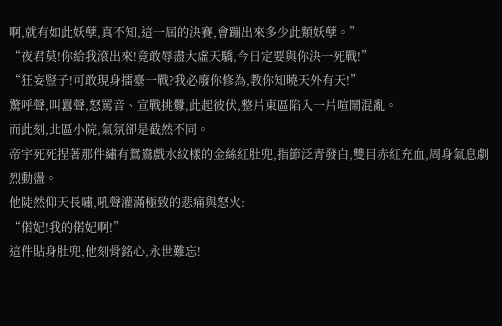啊,就有如此妖孽,真不知,這一屆的決賽,會蹦出來多少此類妖孽。”
“夜君莫!你給我滾出來!竟敢辱盡大虛天驕,今日定要與你決一死戰!”
“狂妄豎子!可敢現身擂臺一戰?我必廢你修為,教你知曉天外有天!”
驚呼聲,叫囂聲,怒罵音、宣戰挑釁,此起彼伏,整片東區陷入一片喧鬧混亂。
而此刻,北區小院,氣氛卻是截然不同。
帝宇死死捏著那件繡有鴛鴦戲水紋樣的金絲紅肚兜,指節泛青發白,雙目赤紅充血,周身氣息劇烈動盪。
他陡然仰天長嘯,吼聲灌滿極致的悲痛與怒火:
“偌妃!我的偌妃啊!”
這件貼身肚兜,他刻骨銘心,永世難忘!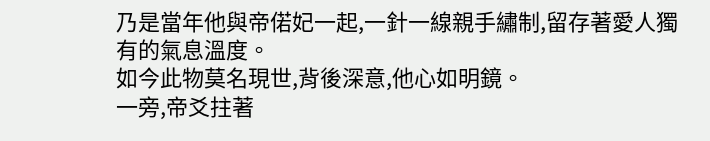乃是當年他與帝偌妃一起,一針一線親手繡制,留存著愛人獨有的氣息溫度。
如今此物莫名現世,背後深意,他心如明鏡。
一旁,帝爻拄著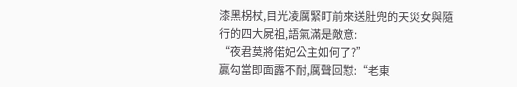漆黑柺杖,目光凌厲緊盯前來送肚兜的天災女與隨行的四大屍祖,語氣滿是敵意:
“夜君莫將偌妃公主如何了?”
贏勾當即面露不耐,厲聲回懟:“老東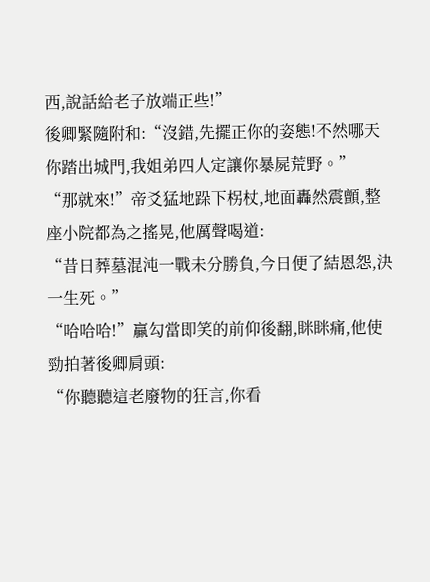西,說話給老子放端正些!”
後卿緊隨附和:“沒錯,先擺正你的姿態!不然哪天你踏出城門,我姐弟四人定讓你暴屍荒野。”
“那就來!”帝爻猛地跺下柺杖,地面轟然震顫,整座小院都為之搖晃,他厲聲喝道:
“昔日葬墓混沌一戰未分勝負,今日便了結恩怨,決一生死。”
“哈哈哈!”贏勾當即笑的前仰後翻,眯眯痛,他使勁拍著後卿肩頭:
“你聽聽這老廢物的狂言,你看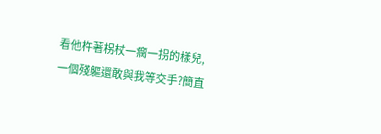看他杵著柺杖一瘸一拐的樣兒,一個殘軀還敢與我等交手?簡直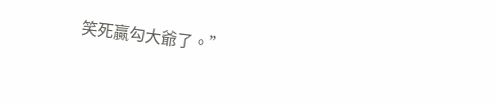笑死贏勾大爺了。”